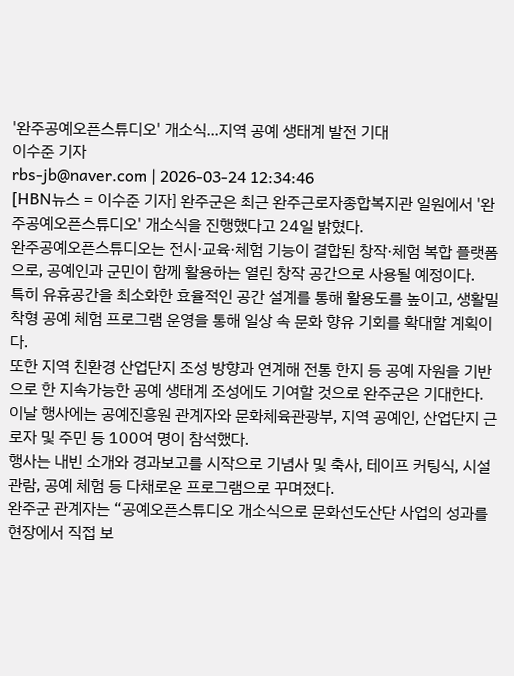'완주공예오픈스튜디오' 개소식...지역 공예 생태계 발전 기대
이수준 기자
rbs-jb@naver.com | 2026-03-24 12:34:46
[HBN뉴스 = 이수준 기자] 완주군은 최근 완주근로자종합복지관 일원에서 '완주공예오픈스튜디오' 개소식을 진행했다고 24일 밝혔다.
완주공예오픈스튜디오는 전시·교육·체험 기능이 결합된 창작·체험 복합 플랫폼으로, 공예인과 군민이 함께 활용하는 열린 창작 공간으로 사용될 예정이다.
특히 유휴공간을 최소화한 효율적인 공간 설계를 통해 활용도를 높이고, 생활밀착형 공예 체험 프로그램 운영을 통해 일상 속 문화 향유 기회를 확대할 계획이다.
또한 지역 친환경 산업단지 조성 방향과 연계해 전통 한지 등 공예 자원을 기반으로 한 지속가능한 공예 생태계 조성에도 기여할 것으로 완주군은 기대한다.
이날 행사에는 공예진흥원 관계자와 문화체육관광부, 지역 공예인, 산업단지 근로자 및 주민 등 100여 명이 참석했다.
행사는 내빈 소개와 경과보고를 시작으로 기념사 및 축사, 테이프 커팅식, 시설 관람, 공예 체험 등 다채로운 프로그램으로 꾸며졌다.
완주군 관계자는 “공예오픈스튜디오 개소식으로 문화선도산단 사업의 성과를 현장에서 직접 보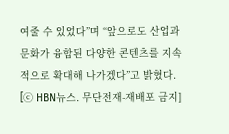여줄 수 있었다”며 “앞으로도 산업과 문화가 융합된 다양한 콘텐츠를 지속적으로 확대해 나가겠다”고 밝혔다.
[ⓒ HBN뉴스. 무단전재-재배포 금지]